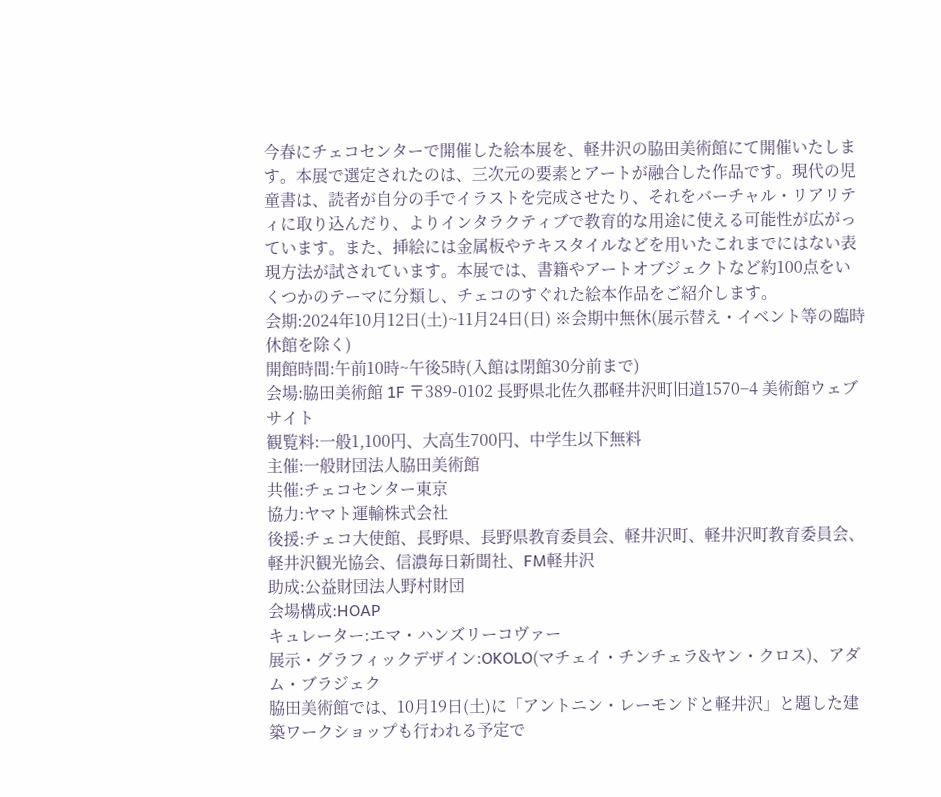今春にチェコセンターで開催した絵本展を、軽井沢の脇田美術館にて開催いたします。本展で選定されたのは、三次元の要素とアートが融合した作品です。現代の児童書は、読者が自分の手でイラストを完成させたり、それをバーチャル・リアリティに取り込んだり、よりインタラクティブで教育的な用途に使える可能性が広がっています。また、挿絵には金属板やテキスタイルなどを用いたこれまでにはない表現方法が試されています。本展では、書籍やアートオブジェクトなど約100点をいくつかのテーマに分類し、チェコのすぐれた絵本作品をご紹介します。
会期:2024年10月12日(土)~11月24日(日) ※会期中無休(展示替え・イベント等の臨時休館を除く)
開館時間:午前10時~午後5時(入館は閉館30分前まで)
会場:脇田美術館 1F 〒389-0102 長野県北佐久郡軽井沢町旧道1570−4 美術館ウェブサイト
観覧料:一般1,100円、大高生700円、中学生以下無料
主催:一般財団法人脇田美術館
共催:チェコセンター東京
協力:ヤマト運輸株式会社
後援:チェコ大使館、長野県、長野県教育委員会、軽井沢町、軽井沢町教育委員会、軽井沢観光協会、信濃毎日新聞社、FM軽井沢
助成:公益財団法人野村財団
会場構成:HOAP
キュレーター:エマ・ハンズリーコヴァー
展示・グラフィックデザイン:OKOLO(マチェイ・チンチェラ&ヤン・クロス)、アダム・ブラジェク
脇田美術館では、10月19日(土)に「アントニン・レーモンドと軽井沢」と題した建築ワークショップも行われる予定で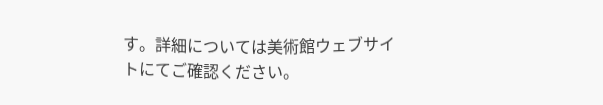す。詳細については美術館ウェブサイトにてご確認ください。